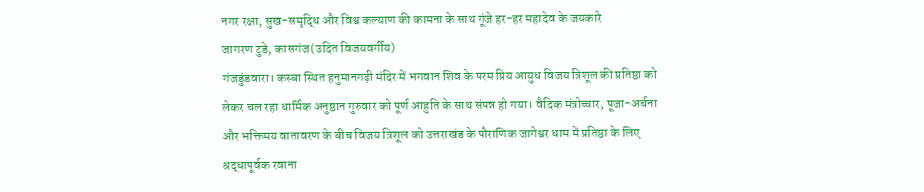नगर रक्षा, सुख-समृद्धि और विश्व कल्याण की कामना के साथ गूंजे हर-हर महादेव के जयकारे
जागरण टुडे, कासगंज(उदित विजयवर्गीय)
गंजडुंडवारा। कस्बा स्थित हनुमानगढ़ी मंदिर में भगवान शिव के परम प्रिय आयुध विजय त्रिशूल की प्रतिष्ठा को लेकर चल रहा धार्मिक अनुष्ठान गुरुवार को पूर्ण आहुति के साथ संपन्न हो गया। वैदिक मंत्रोच्चार, पूजा-अर्चना और भक्तिमय वातावरण के बीच विजय त्रिशूल को उत्तराखंड के पौराणिक जागेश्वर धाम में प्रतिष्ठा के लिए श्रद्धापूर्वक रवाना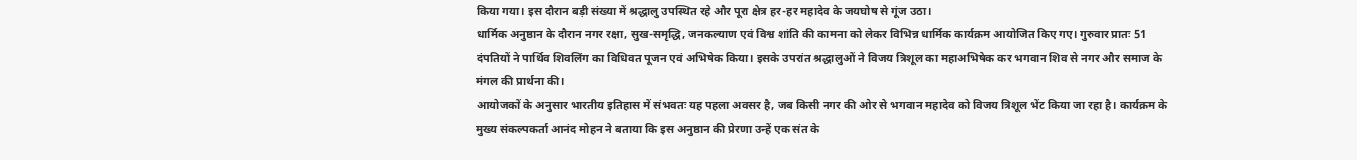किया गया। इस दौरान बड़ी संख्या में श्रद्धालु उपस्थित रहे और पूरा क्षेत्र हर-हर महादेव के जयघोष से गूंज उठा।
धार्मिक अनुष्ठान के दौरान नगर रक्षा, सुख-समृद्धि, जनकल्याण एवं विश्व शांति की कामना को लेकर विभिन्न धार्मिक कार्यक्रम आयोजित किए गए। गुरुवार प्रातः 51 दंपतियों ने पार्थिव शिवलिंग का विधिवत पूजन एवं अभिषेक किया। इसके उपरांत श्रद्धालुओं ने विजय त्रिशूल का महाअभिषेक कर भगवान शिव से नगर और समाज के मंगल की प्रार्थना की।
आयोजकों के अनुसार भारतीय इतिहास में संभवतः यह पहला अवसर है, जब किसी नगर की ओर से भगवान महादेव को विजय त्रिशूल भेंट किया जा रहा है। कार्यक्रम के मुख्य संकल्पकर्ता आनंद मोहन ने बताया कि इस अनुष्ठान की प्रेरणा उन्हें एक संत के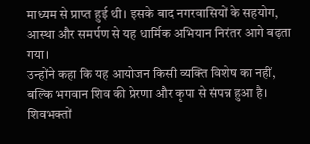माध्यम से प्राप्त हुई थी। इसके बाद नगरवासियों के सहयोग, आस्था और समर्पण से यह धार्मिक अभियान निरंतर आगे बढ़ता गया।
उन्होंने कहा कि यह आयोजन किसी व्यक्ति विशेष का नहीं, बल्कि भगवान शिव की प्रेरणा और कृपा से संपन्न हुआ है। शिवभक्तों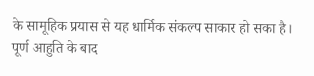के सामूहिक प्रयास से यह धार्मिक संकल्प साकार हो सका है।
पूर्ण आहुति के बाद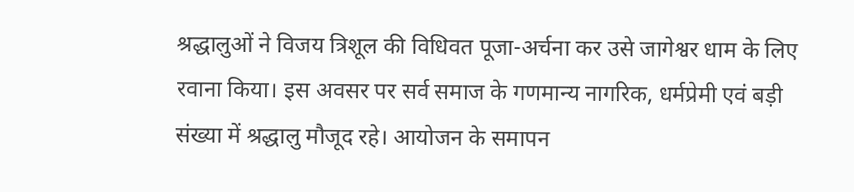श्रद्धालुओं ने विजय त्रिशूल की विधिवत पूजा-अर्चना कर उसे जागेश्वर धाम के लिए रवाना किया। इस अवसर पर सर्व समाज के गणमान्य नागरिक, धर्मप्रेमी एवं बड़ी संख्या में श्रद्धालु मौजूद रहे। आयोजन के समापन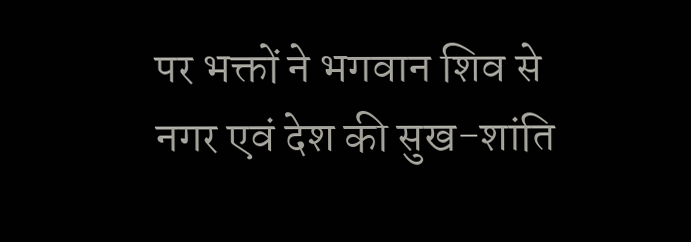पर भक्तों ने भगवान शिव से नगर एवं देश की सुख-शांति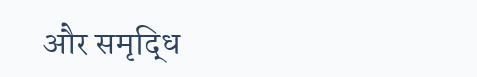और समृद्धि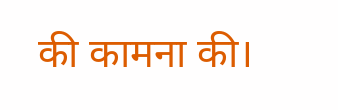की कामना की।